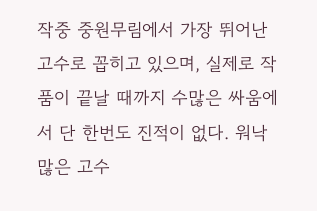작중 중원무림에서 가장 뛰어난 고수로 꼽히고 있으며, 실제로 작품이 끝날 때까지 수많은 싸움에서 단 한번도 진적이 없다. 워낙 많은 고수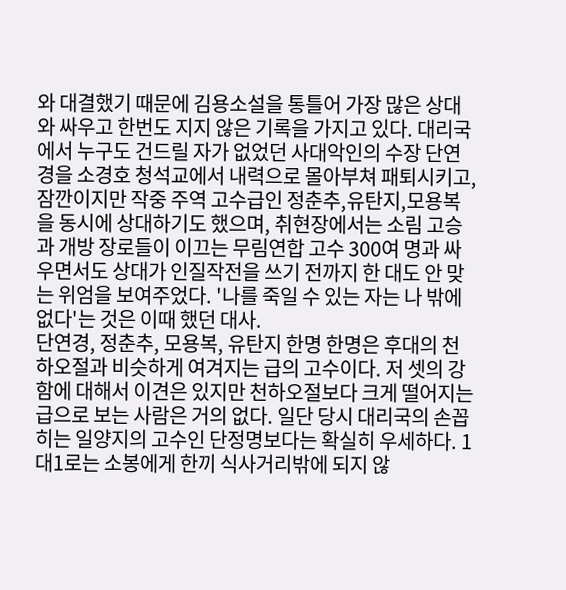와 대결했기 때문에 김용소설을 통틀어 가장 많은 상대와 싸우고 한번도 지지 않은 기록을 가지고 있다. 대리국에서 누구도 건드릴 자가 없었던 사대악인의 수장 단연경을 소경호 청석교에서 내력으로 몰아부쳐 패퇴시키고, 잠깐이지만 작중 주역 고수급인 정춘추,유탄지,모용복을 동시에 상대하기도 했으며, 취현장에서는 소림 고승과 개방 장로들이 이끄는 무림연합 고수 300여 명과 싸우면서도 상대가 인질작전을 쓰기 전까지 한 대도 안 맞는 위엄을 보여주었다. '나를 죽일 수 있는 자는 나 밖에 없다'는 것은 이때 했던 대사.
단연경, 정춘추, 모용복, 유탄지 한명 한명은 후대의 천하오절과 비슷하게 여겨지는 급의 고수이다. 저 셋의 강함에 대해서 이견은 있지만 천하오절보다 크게 떨어지는 급으로 보는 사람은 거의 없다. 일단 당시 대리국의 손꼽히는 일양지의 고수인 단정명보다는 확실히 우세하다. 1대1로는 소봉에게 한끼 식사거리밖에 되지 않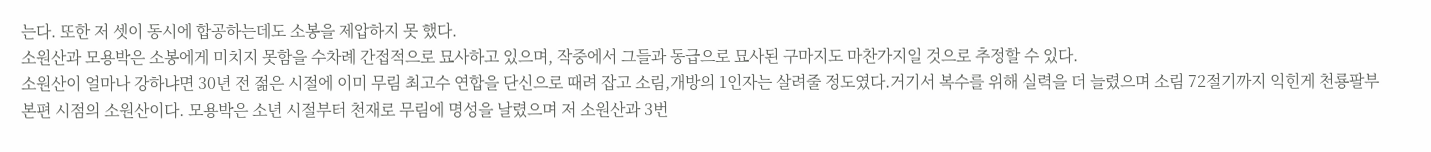는다. 또한 저 셋이 동시에 합공하는데도 소봉을 제압하지 못 했다.
소원산과 모용박은 소봉에게 미치지 못함을 수차례 간접적으로 묘사하고 있으며, 작중에서 그들과 동급으로 묘사된 구마지도 마찬가지일 것으로 추정할 수 있다.
소원산이 얼마나 강하냐면 30년 전 젊은 시절에 이미 무림 최고수 연합을 단신으로 때려 잡고 소림,개방의 1인자는 살려줄 정도였다.거기서 복수를 위해 실력을 더 늘렸으며 소림 72절기까지 익힌게 천룡팔부 본편 시점의 소원산이다. 모용박은 소년 시절부터 천재로 무림에 명성을 날렸으며 저 소원산과 3번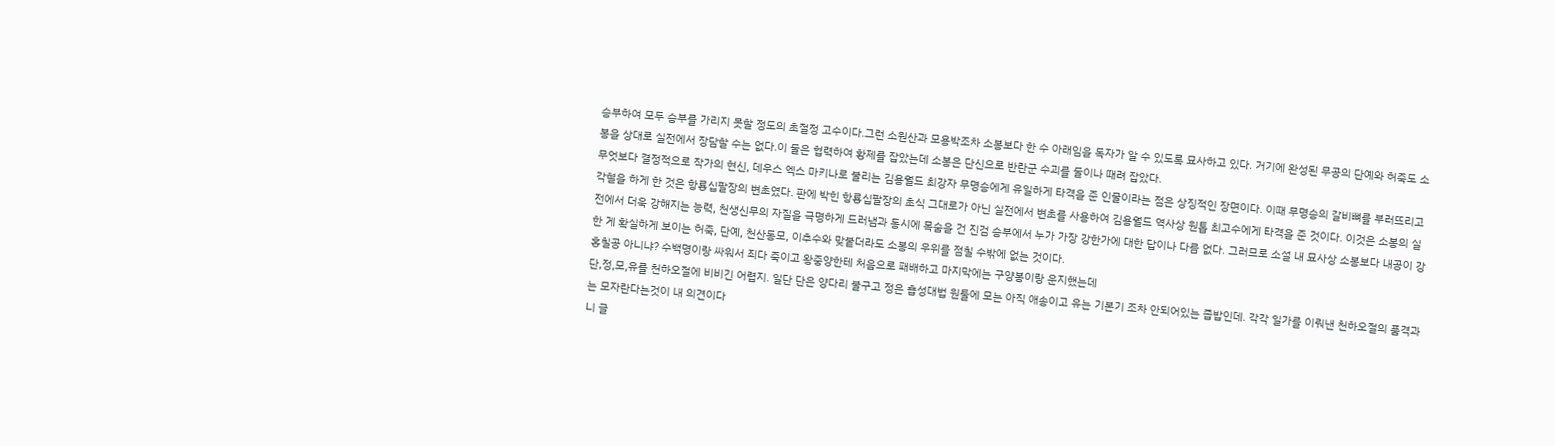승부하여 모두 승부를 가리지 못할 정도의 초절정 고수이다.그런 소원산과 모용박조차 소봉보다 한 수 아래임을 독자가 알 수 있도록 묘사하고 있다. 거기에 완성된 무공의 단예와 허죽도 소봉을 상대로 실전에서 장담할 수는 없다.이 둘은 협력하여 황제를 잡았는데 소봉은 단신으로 반란군 수괴를 둘이나 때려 잡았다.
무엇보다 결정적으로 작가의 현신, 데우스 엑스 마키나로 불리는 김용월드 최강자 무명승에게 유일하게 타격을 준 인물이라는 점은 상징적인 장면이다. 이때 무명승의 갈비뼈를 부러뜨리고 각혈을 하게 한 것은 항룡십팔장의 변초였다. 판에 박힌 항룡십팔장의 초식 그대로가 아닌 실전에서 변초를 사용하여 김용월드 역사상 원톱 최고수에게 타격을 준 것이다. 이것은 소봉의 실전에서 더욱 강해지는 능력, 천생신무의 자질을 극명하게 드러냄과 동시에 목숨을 건 진검 승부에서 누가 가장 강한가에 대한 답이나 다름 없다. 그러므로 소설 내 묘사상 소봉보다 내공이 강한 게 확실하게 보이는 허죽, 단예, 천산동모, 이추수와 맞붙더라도 소봉의 우위를 점칠 수밖에 없는 것이다.
홍칠공 아니냐? 수백명이랑 싸워서 죄다 죽이고 왕중양한테 처음으로 패배하고 마지막에는 구양봉이랑 운지했는데
단,정,모,유를 천하오절에 비비긴 어렵지. 일단 단은 양다리 불구고 정은 흡성대법 원툴에 모는 아직 애송이고 유는 기본기 조차 안되어있는 좁밥인데. 각각 일가를 이뤄낸 천하오절의 품격과는 모자란다는것이 내 의견이다
니 글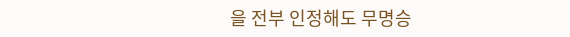을 전부 인정해도 무명승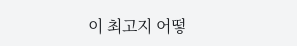이 최고지 어떻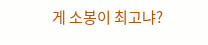게 소봉이 최고냐?